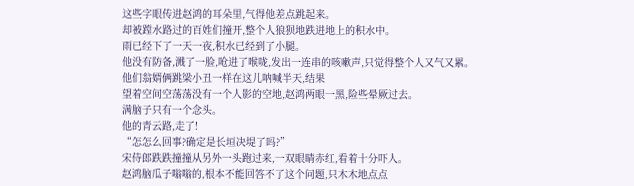这些字眼传进赵鸿的耳朵里,气得他差点跳起来。
却被蹚水路过的百姓们撞开,整个人狼狈地跌进地上的积水中。
雨已经下了一天一夜,积水已经到了小腿。
他没有防备,溅了一脸,呛进了喉咙,发出一连串的咳嗽声,只觉得整个人又气又累。
他们翁婿俩跳梁小丑一样在这儿呐喊半天,结果
望着空间空荡荡没有一个人影的空地,赵鸿两眼一黑,险些晕厥过去。
满脑子只有一个念头。
他的青云路,走了!
“怎怎么回事?确定是长垣决堤了吗?”
宋侍郎跌跌撞撞从另外一头跑过来,一双眼睛赤红,看着十分吓人。
赵鸿脑瓜子嗡嗡的,根本不能回答不了这个问题,只木木地点点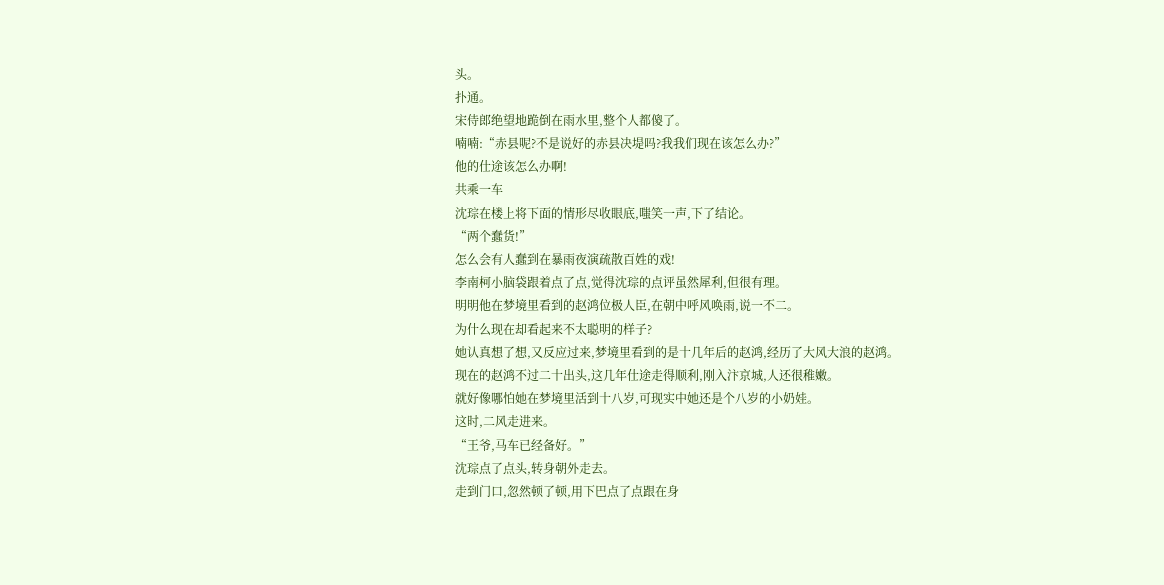头。
扑通。
宋侍郎绝望地跪倒在雨水里,整个人都傻了。
喃喃:“赤县呢?不是说好的赤县决堤吗?我我们现在该怎么办?”
他的仕途该怎么办啊!
共乘一车
沈琮在楼上将下面的情形尽收眼底,嗤笑一声,下了结论。
“两个蠢货!”
怎么会有人蠢到在暴雨夜演疏散百姓的戏!
李南柯小脑袋跟着点了点,觉得沈琮的点评虽然犀利,但很有理。
明明他在梦境里看到的赵鸿位极人臣,在朝中呼风唤雨,说一不二。
为什么现在却看起来不太聪明的样子?
她认真想了想,又反应过来,梦境里看到的是十几年后的赵鸿,经历了大风大浪的赵鸿。
现在的赵鸿不过二十出头,这几年仕途走得顺利,刚入汴京城,人还很稚嫩。
就好像哪怕她在梦境里活到十八岁,可现实中她还是个八岁的小奶娃。
这时,二风走进来。
“王爷,马车已经备好。”
沈琮点了点头,转身朝外走去。
走到门口,忽然顿了顿,用下巴点了点跟在身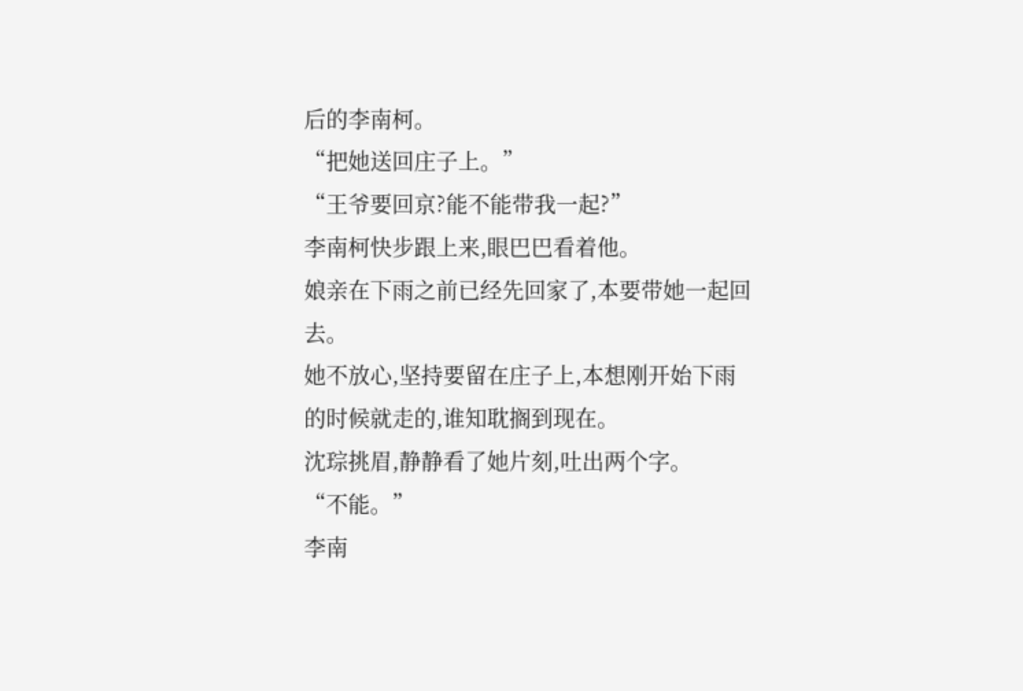后的李南柯。
“把她送回庄子上。”
“王爷要回京?能不能带我一起?”
李南柯快步跟上来,眼巴巴看着他。
娘亲在下雨之前已经先回家了,本要带她一起回去。
她不放心,坚持要留在庄子上,本想刚开始下雨的时候就走的,谁知耽搁到现在。
沈琮挑眉,静静看了她片刻,吐出两个字。
“不能。”
李南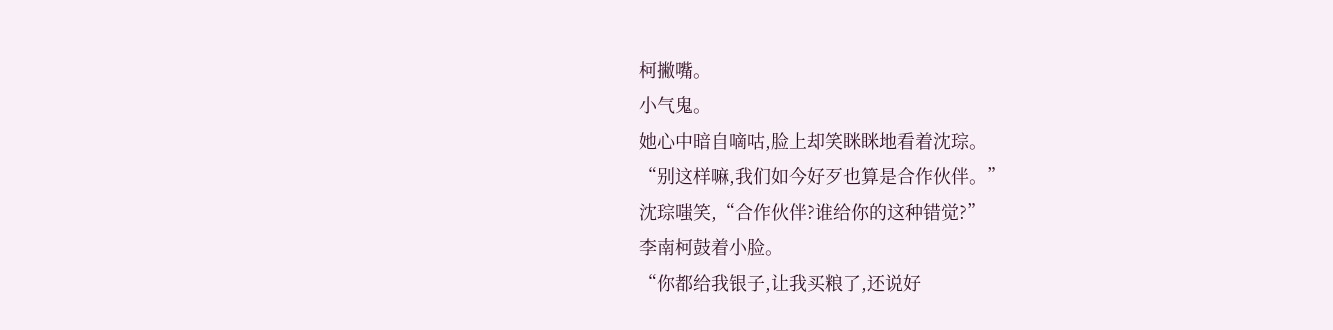柯撇嘴。
小气鬼。
她心中暗自嘀咕,脸上却笑眯眯地看着沈琮。
“别这样嘛,我们如今好歹也算是合作伙伴。”
沈琮嗤笑,“合作伙伴?谁给你的这种错觉?”
李南柯鼓着小脸。
“你都给我银子,让我买粮了,还说好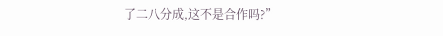了二八分成,这不是合作吗?”